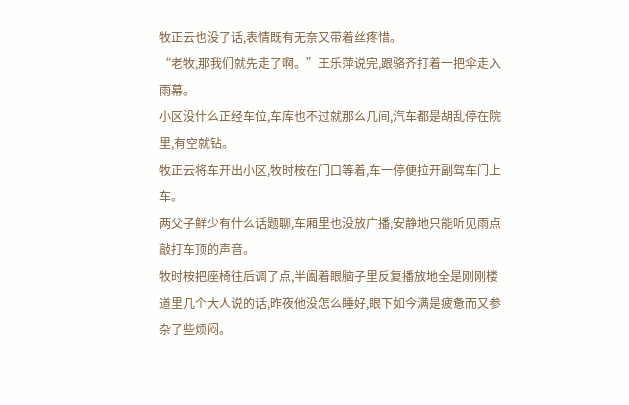牧正云也没了话,表情既有无奈又带着丝疼惜。
“老牧,那我们就先走了啊。”王乐萍说完,跟骆齐打着一把伞走入雨幕。
小区没什么正经车位,车库也不过就那么几间,汽车都是胡乱停在院里,有空就钻。
牧正云将车开出小区,牧时桉在门口等着,车一停便拉开副驾车门上车。
两父子鲜少有什么话题聊,车厢里也没放广播,安静地只能听见雨点敲打车顶的声音。
牧时桉把座椅往后调了点,半阖着眼脑子里反复播放地全是刚刚楼道里几个大人说的话,昨夜他没怎么睡好,眼下如今满是疲惫而又参杂了些烦闷。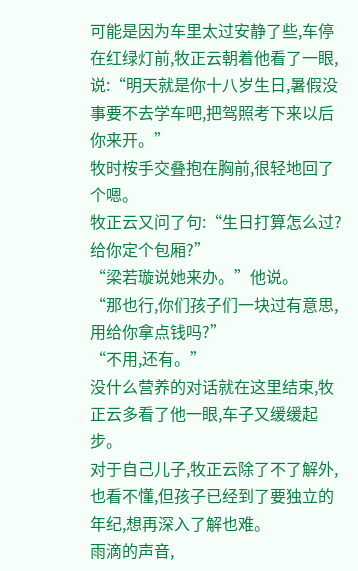可能是因为车里太过安静了些,车停在红绿灯前,牧正云朝着他看了一眼,说:“明天就是你十八岁生日,暑假没事要不去学车吧,把驾照考下来以后你来开。”
牧时桉手交叠抱在胸前,很轻地回了个嗯。
牧正云又问了句:“生日打算怎么过?给你定个包厢?”
“梁若璇说她来办。”他说。
“那也行,你们孩子们一块过有意思,用给你拿点钱吗?”
“不用,还有。”
没什么营养的对话就在这里结束,牧正云多看了他一眼,车子又缓缓起步。
对于自己儿子,牧正云除了不了解外,也看不懂,但孩子已经到了要独立的年纪,想再深入了解也难。
雨滴的声音,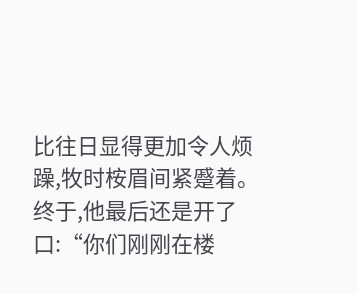比往日显得更加令人烦躁,牧时桉眉间紧蹙着。
终于,他最后还是开了口:“你们刚刚在楼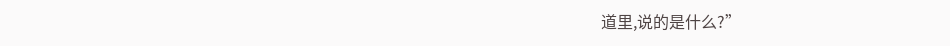道里,说的是什么?”